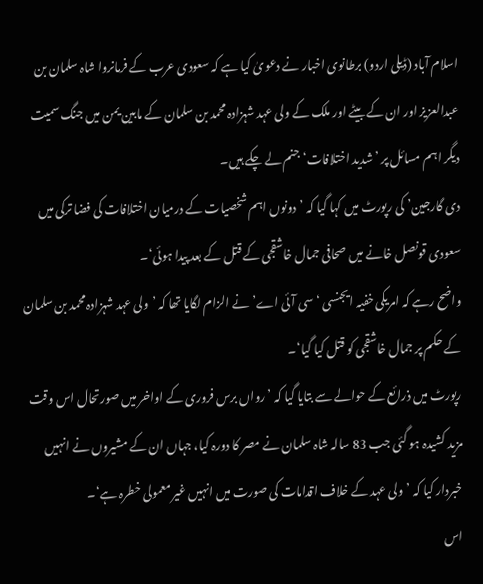اسلام آباد (ڈیلی اردو) برطانوی اخبار نے دعویٰ کیا ہے کہ سعودی عرب کے فرمانروا شاہ سلمان بن عبدالعزیز اور ان کے بیٹے اور ملک کے ولی عہد شہزادہ محمد بن سلمان کے مابین یمن میں جنگ سمیت دیگر اہم مسائل پر ’شدید اختلافات‘ جنم لے چکے ہیں۔
دی گارجین’ کی رپورٹ میں کہا گیا کہ ’دونوں اہم شخصیات کے درمیان اختلافات کی فضا ترکی میں سعودی قونصل خانے میں صحافی جمال خاشقجی کے قتل کے بعد پیدا ہوئی‘۔
واضح رہے کہ امریکی خفیہ ایجنسی ‘سی آئی اے’ نے الزام لگایا تھا کہ ’ولی عہد شہزادہ محمد بن سلمان کے حکم پر جمال خاشقجی کو قتل کیا گیا‘۔
رپورٹ میں ذرائع کے حوالے سے بتایا گیا کہ ’رواں برس فروری کے اواخر میں صورتحال اس وقت مزید کشیدہ ہو گئی جب 83 سالہ شاہ سلمان نے مصر کا دورہ کیا، جہاں ان کے مشیروں نے انہیں خبردار کیا کہ ’ولی عہد کے خلاف اقدامات کی صورت میں انہیں غیر معمولی خطرہ ہے‘۔
اس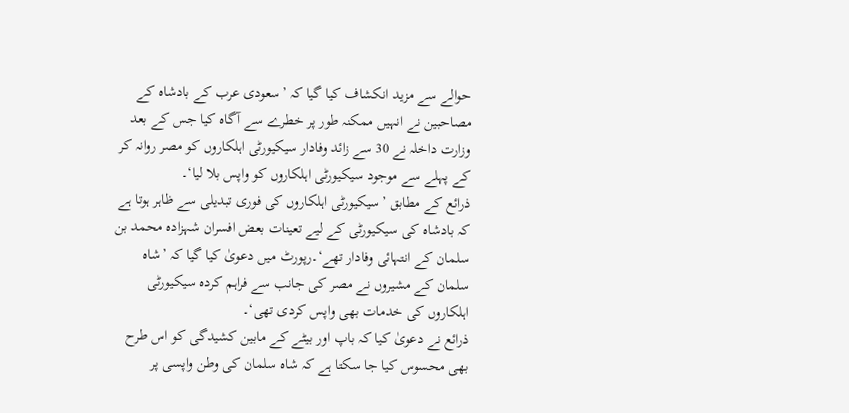حوالے سے مزید انکشاف کیا گیا کہ ’سعودی عرب کے بادشاہ کے مصاحبین نے انہیں ممکنہ طور پر خطرے سے آگاہ کیا جس کے بعد وزارت داخلہ نے 30 سے زائد وفادار سیکیورٹی اہلکاروں کو مصر روانہ کر کے پہلے سے موجود سیکیورٹی اہلکاروں کو واپس بلا لیا‘۔
ذرائع کے مطابق ’سیکیورٹی اہلکاروں کی فوری تبدیلی سے ظاہر ہوتا ہے کہ بادشاہ کی سیکیورٹی کے لیے تعینات بعض افسران شہزادہ محمد بن سلمان کے انتہائی وفادار تھے‘۔رپورٹ میں دعویٰ کیا گیا کہ ’شاہ سلمان کے مشیروں نے مصر کی جانب سے فراہم کردہ سیکیورٹی اہلکاروں کی خدمات بھی واپس کردی تھی‘۔
ذرائع نے دعویٰ کیا کہ باپ اور بیٹے کے مابین کشیدگی کو اس طرح بھی محسوس کیا جا سکتا ہے کہ شاہ سلمان کی وطن واپسی پر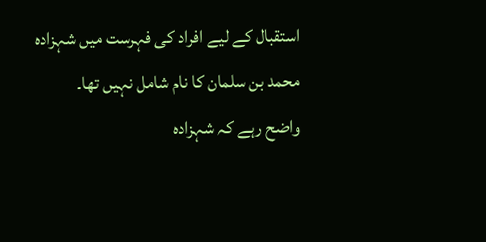استقبال کے لیے افراد کی فہرست میں شہزادہ محمد بن سلمان کا نام شامل نہیں تھا۔
واضح رہے کہ شہزادہ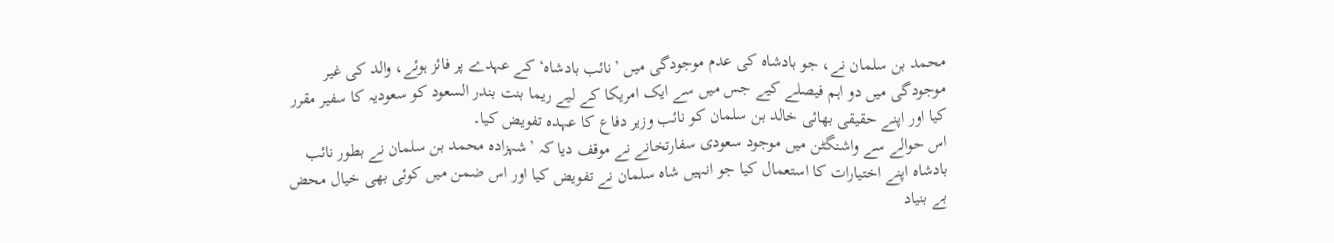محمد بن سلمان نے، جو بادشاہ کی عدم موجودگی میں ’نائب بادشاہ‘ کے عہدے پر فائز ہوئے، والد کی غیر موجودگی میں دو اہم فیصلے کیے جس میں سے ایک امریکا کے لیے ریما بنت بندر السعود کو سعودیہ کا سفیر مقرر کیا اور اپنے حقیقی بھائی خالد بن سلمان کو نائب وزیر دفاع کا عہدہ تفویض کیا۔
اس حوالے سے واشنگٹن میں موجود سعودی سفارتخانے نے موقف دیا کہ ’شہزادہ محمد بن سلمان نے بطور نائب بادشاہ اپنے اختیارات کا استعمال کیا جو انہیں شاہ سلمان نے تفویض کیا اور اس ضمن میں کوئی بھی خیال محض بے بنیاد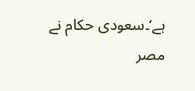ہے‘۔سعودی حکام نے مصر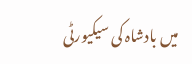میں بادشاہ کی سیکیورٹی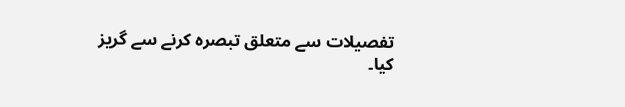تفصیلات سے متعلق تبصرہ کرنے سے گریز کیا۔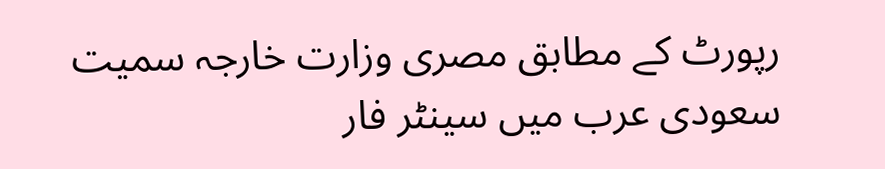رپورٹ کے مطابق مصری وزارت خارجہ سمیت سعودی عرب میں سینٹر فار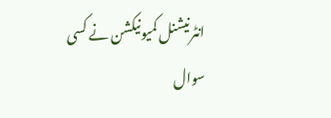انٹرنیشنل کمیونیکشن نے کسی سوال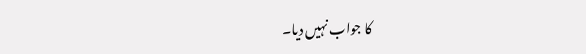کا جواب نہیں دیا۔